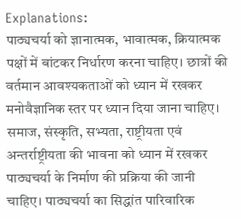Explanations:
पाठ्यचर्या को ज्ञानात्मक, भावात्मक, क्रियात्मक पक्षों में बांटकर निर्धारण करना चाहिए। छात्रों की वर्तमान आवश्यकताओं को ध्यान में रखकर मनोवैज्ञानिक स्तर पर ध्यान दिया जाना चाहिए। समाज, संस्कृति, सभ्यता, राष्ट्रीयता एवं अन्तर्राष्ट्रीयता की भावना को ध्यान में रखकर पाठ्यचर्या के निर्माण की प्रक्रिया की जानी चाहिए। पाठ्यचर्या का सिद्धांत पारिवारिक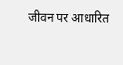जीवन पर आधारित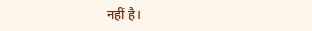नहीं है।